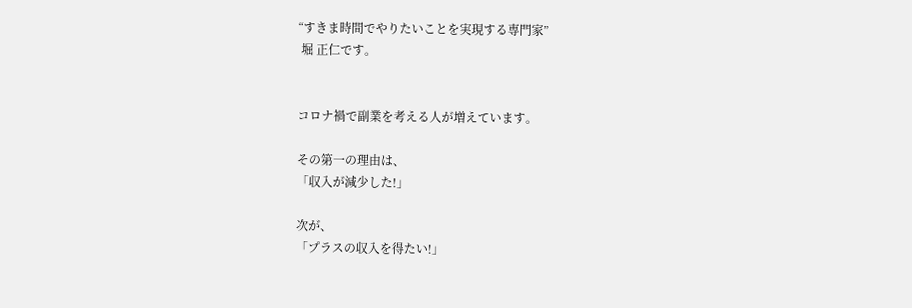“すきま時間でやりたいことを実現する専門家”
 堀 正仁です。


コロナ禍で副業を考える人が増えています。

その第一の理由は、
「収入が減少した!」

次が、
「プラスの収入を得たい!」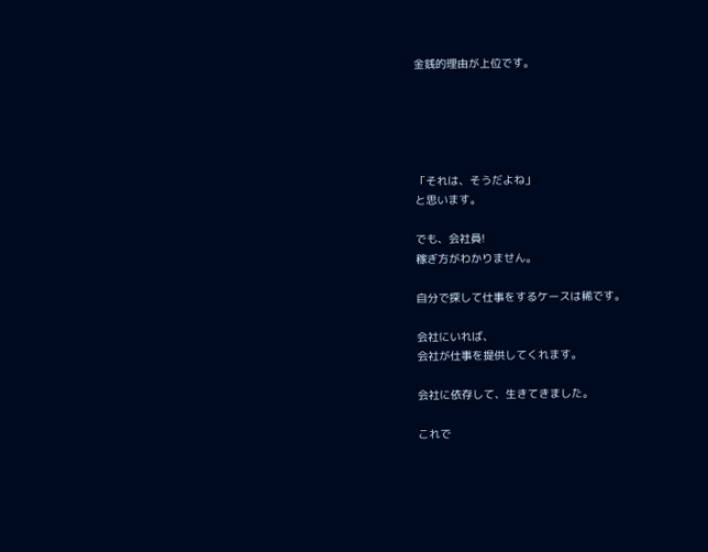金銭的理由が上位です。





「それは、そうだよね」
と思います。

でも、会社員!
稼ぎ方がわかりません。

自分で探して仕事をするケースは稀です。

会社にいれば、
会社が仕事を提供してくれます。

会社に依存して、生きてきました。

これで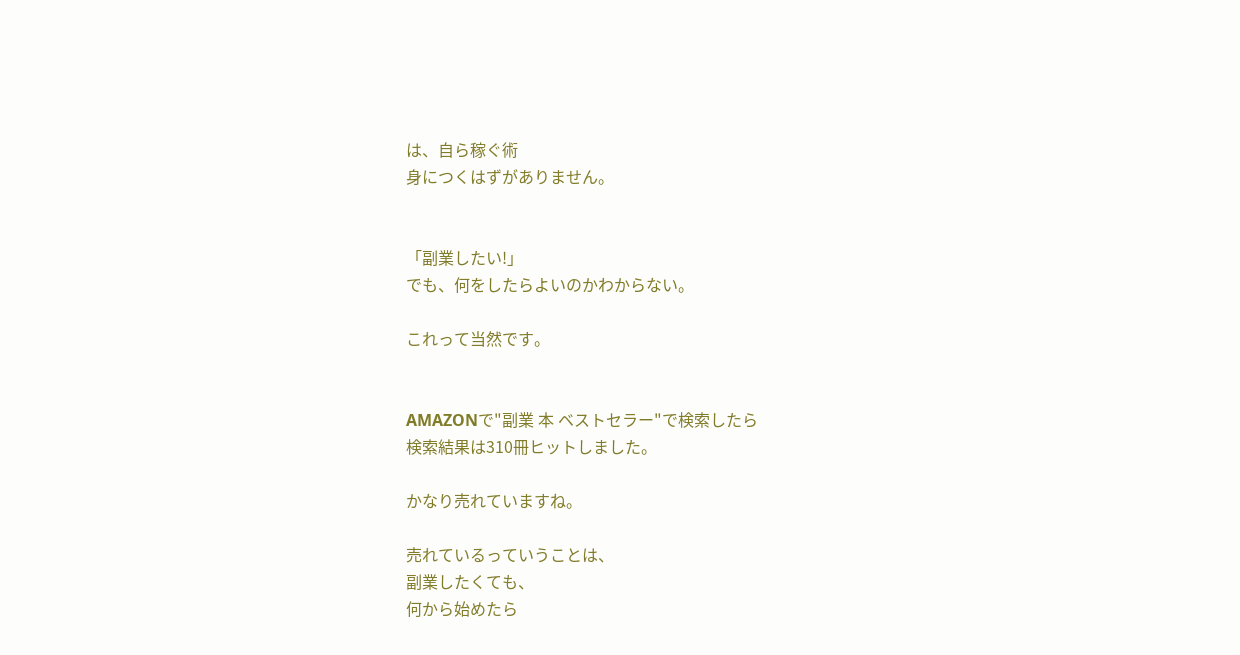は、自ら稼ぐ術
身につくはずがありません。


「副業したい!」
でも、何をしたらよいのかわからない。

これって当然です。


AMAZONで"副業 本 ベストセラー"で検索したら
検索結果は310冊ヒットしました。

かなり売れていますね。

売れているっていうことは、
副業したくても、
何から始めたら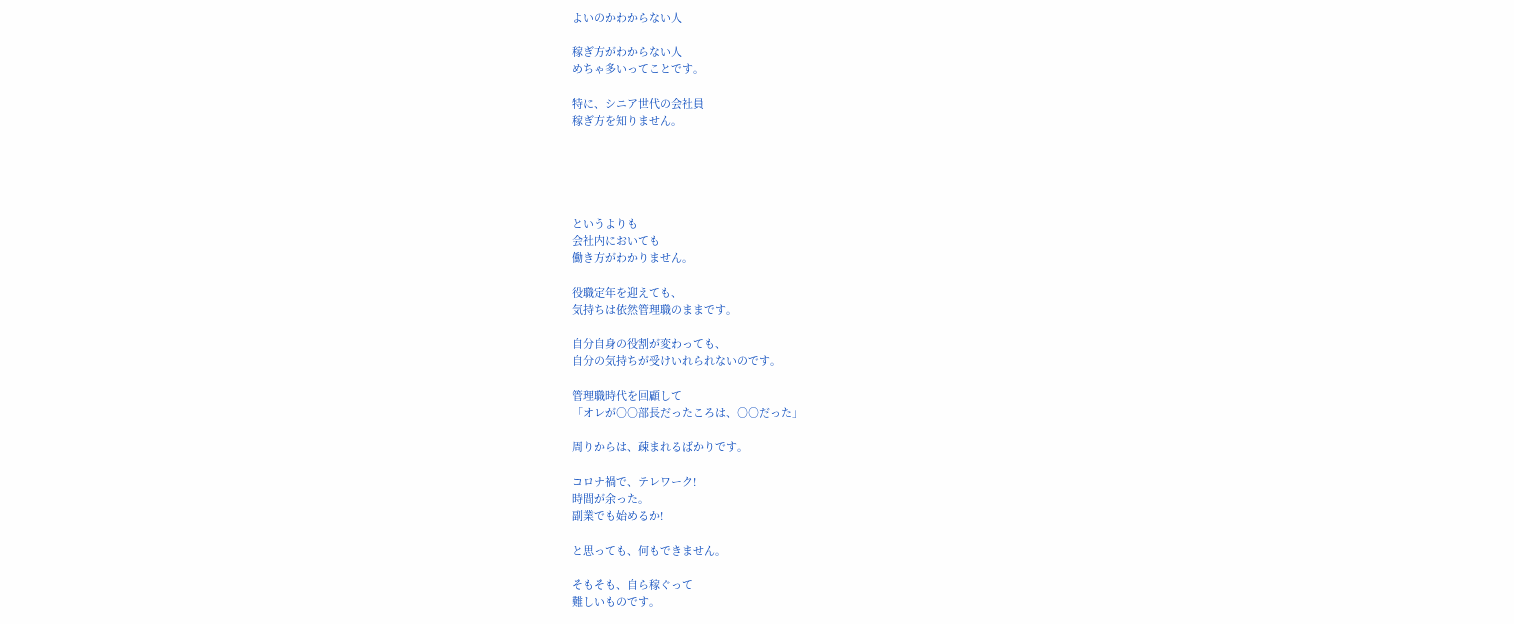よいのかわからない人

稼ぎ方がわからない人
めちゃ多いってことです。

特に、シニア世代の会社員
稼ぎ方を知りません。





というよりも
会社内においても
働き方がわかりません。

役職定年を迎えても、
気持ちは依然管理職のままです。

自分自身の役割が変わっても、
自分の気持ちが受けいれられないのです。

管理職時代を回顧して
「オレが○○部長だったころは、○○だった」

周りからは、疎まれるばかりです。

コロナ禍で、テレワーク!
時間が余った。
副業でも始めるか!

と思っても、何もできません。

そもそも、自ら稼ぐって
難しいものです。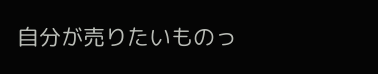自分が売りたいものっ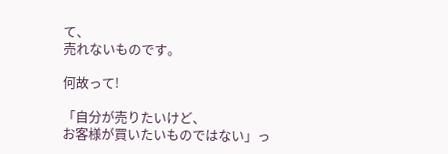て、
売れないものです。

何故って!

「自分が売りたいけど、
お客様が買いたいものではない」っ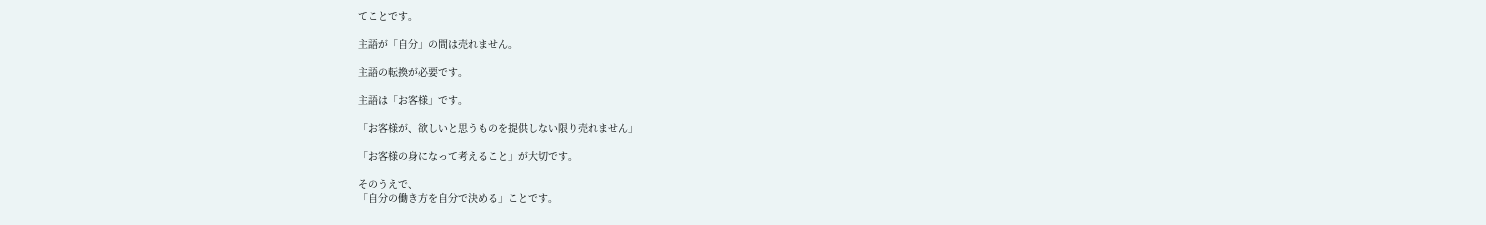てことです。

主語が「自分」の間は売れません。

主語の転換が必要です。

主語は「お客様」です。

「お客様が、欲しいと思うものを提供しない限り売れません」

「お客様の身になって考えること」が大切です。

そのうえで、
「自分の働き方を自分で決める」ことです。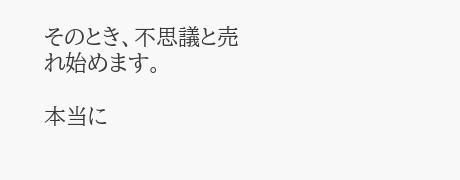そのとき、不思議と売れ始めます。

本当に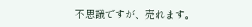不思議ですが、売れます。